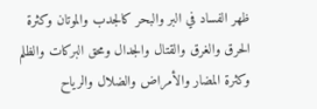ظهر الفساد في البر والبحر كالجدب والموتان وكثرة الحرق والغرق والقتال والجدال ومحق البركات والظلم وكثرة المضار والأمراض والضلال والرياح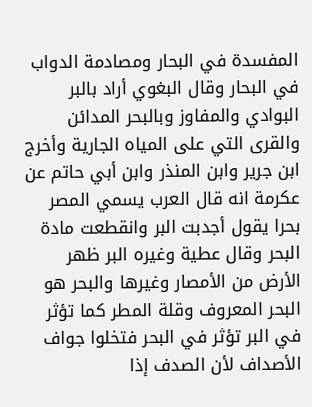المفسدة في البحار ومصادمة الدواب في البحار وقال البغوي أراد بالبر البوادي والمفاوز وبالبحر المدائن والقرى التي على المياه الجارية وأخرج ابن جرير وابن المنذر وابن أبي حاتم عن عكرمة انه قال العرب يسمي المصر بحرا يقول أجدبت البر وانقطعت مادة البحر وقال عطية وغيره البر ظهر الأرض من الأمصار وغيرها والبحر هو البحر المعروف وقلة المطر كما تؤثر في البر تؤثر في البحر فتخلوا جواف الأصداف لأن الصدف إذا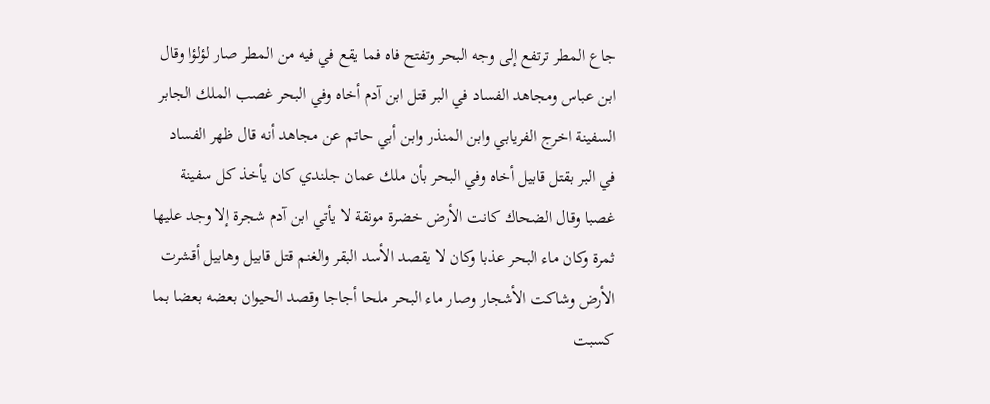جاع المطر ترتفع إلى وجه البحر وتفتح فاه فما يقع في فيه من المطر صار لؤلؤا وقال ابن عباس ومجاهد الفساد في البر قتل ابن آدم أخاه وفي البحر غصب الملك الجابر السفينة اخرج الفريابي وابن المنذر وابن أبي حاتم عن مجاهد أنه قال ظهر الفساد في البر بقتل قابيل أخاه وفي البحر بأن ملك عمان جلندي كان يأخذ كل سفينة غصبا وقال الضحاك كانت الأرض خضرة مونقة لا يأتي ابن آدم شجرة إلا وجد عليها ثمرة وكان ماء البحر عذبا وكان لا يقصد الأسد البقر والغنم قتل قابيل وهابيل أقشرت الأرض وشاكت الأشجار وصار ماء البحر ملحا أجاجا وقصد الحيوان بعضه بعضا بما كسبت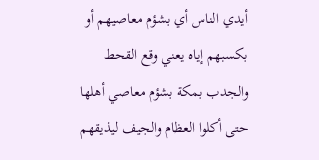أيدي الناس أي بشؤم معاصيهم أو بكسبهم إياه يعني وقع القحط والجدب بمكة بشؤم معاصي أهلها حتى أكلوا العظام والجيف ليذيقهم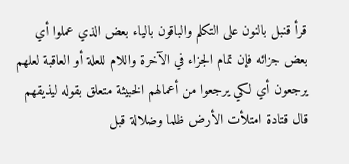قرأ قنبل بالنون على التكلم والباقون بالياء بعض الذي عملوا أي بعض جزائه فإن تمام الجزاء في الآخرة واللام للعلة أو العاقبة لعلهم يرجعون أي لكي يرجعوا من أعمالهم الخبيثة متعلق بقوله ليذيقهم قال قتادة امتلأت الأرض ظلما وضلالة قبل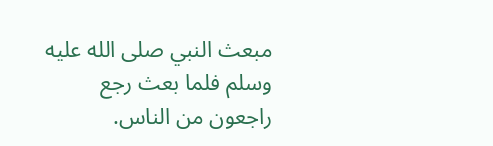مبعث النبي صلى الله عليه وسلم فلما بعث رجع راجعون من الناس.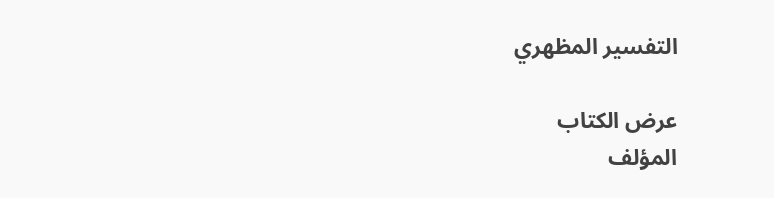التفسير المظهري

عرض الكتاب
المؤلف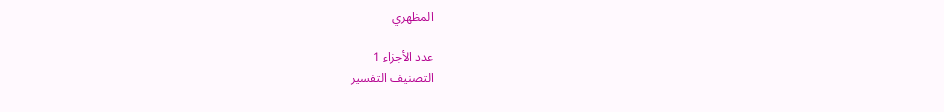المظهري

عدد الأجزاء 1
التصنيف التفسير